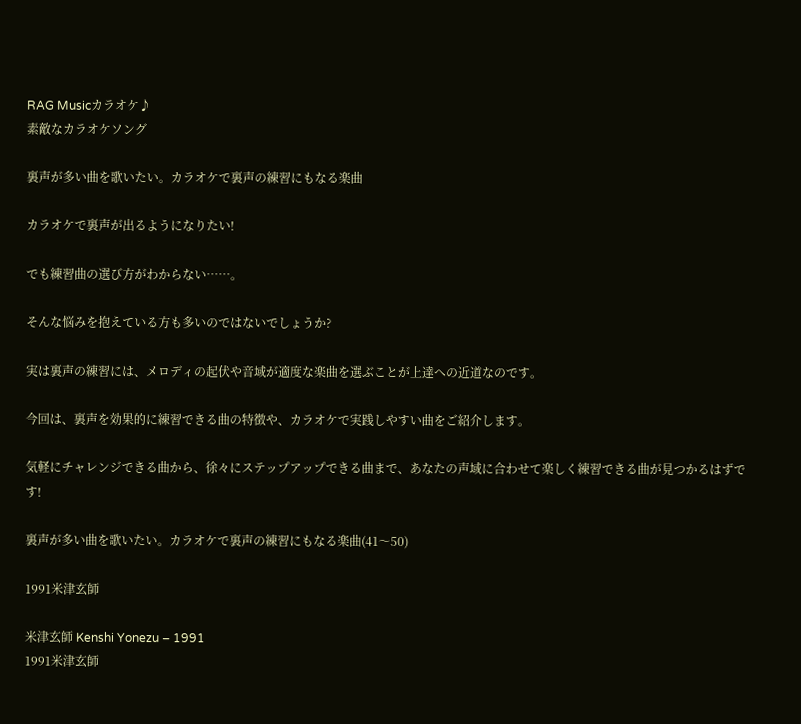RAG Musicカラオケ♪
素敵なカラオケソング

裏声が多い曲を歌いたい。カラオケで裏声の練習にもなる楽曲

カラオケで裏声が出るようになりたい!

でも練習曲の選び方がわからない……。

そんな悩みを抱えている方も多いのではないでしょうか?

実は裏声の練習には、メロディの起伏や音域が適度な楽曲を選ぶことが上達への近道なのです。

今回は、裏声を効果的に練習できる曲の特徴や、カラオケで実践しやすい曲をご紹介します。

気軽にチャレンジできる曲から、徐々にステップアップできる曲まで、あなたの声域に合わせて楽しく練習できる曲が見つかるはずです!

裏声が多い曲を歌いたい。カラオケで裏声の練習にもなる楽曲(41〜50)

1991米津玄師

米津玄師 Kenshi Yonezu – 1991
1991米津玄師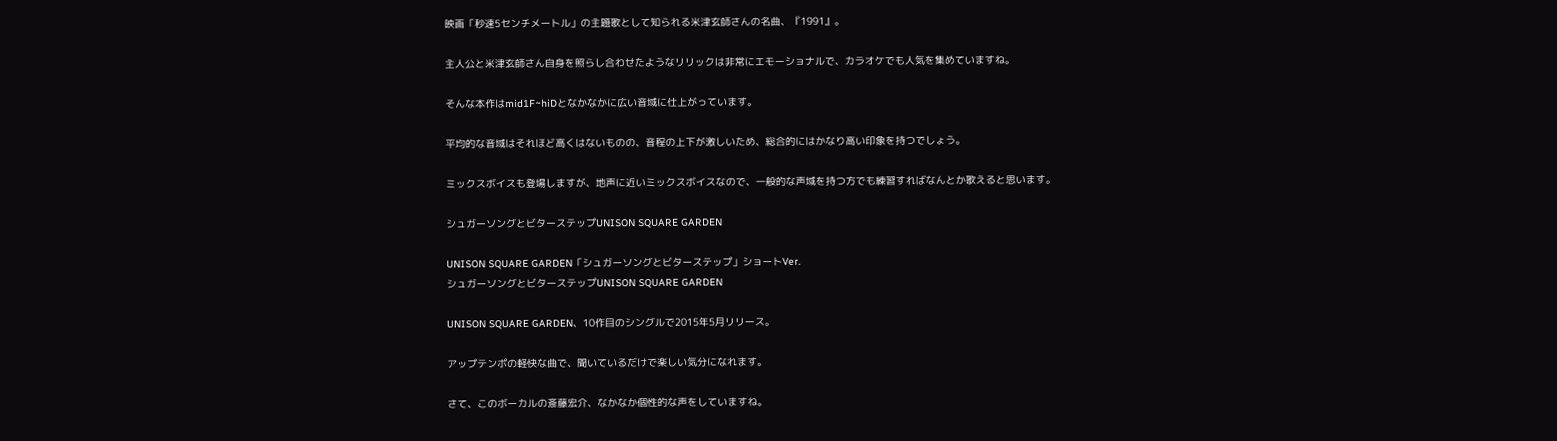映画「秒速5センチメートル」の主題歌として知られる米津玄師さんの名曲、『1991』。

主人公と米津玄師さん自身を照らし合わせたようなリリックは非常にエモーショナルで、カラオケでも人気を集めていますね。

そんな本作はmid1F~hiDとなかなかに広い音域に仕上がっています。

平均的な音域はそれほど高くはないものの、音程の上下が激しいため、総合的にはかなり高い印象を持つでしょう。

ミックスボイスも登場しますが、地声に近いミックスボイスなので、一般的な声域を持つ方でも練習すればなんとか歌えると思います。

シュガーソングとビターステップUNISON SQUARE GARDEN

UNISON SQUARE GARDEN「シュガーソングとビターステップ」ショートVer.
シュガーソングとビターステップUNISON SQUARE GARDEN

UNISON SQUARE GARDEN、10作目のシングルで2015年5月リリース。

アップテンポの軽快な曲で、聞いているだけで楽しい気分になれます。

さて、このボーカルの斎藤宏介、なかなか個性的な声をしていますね。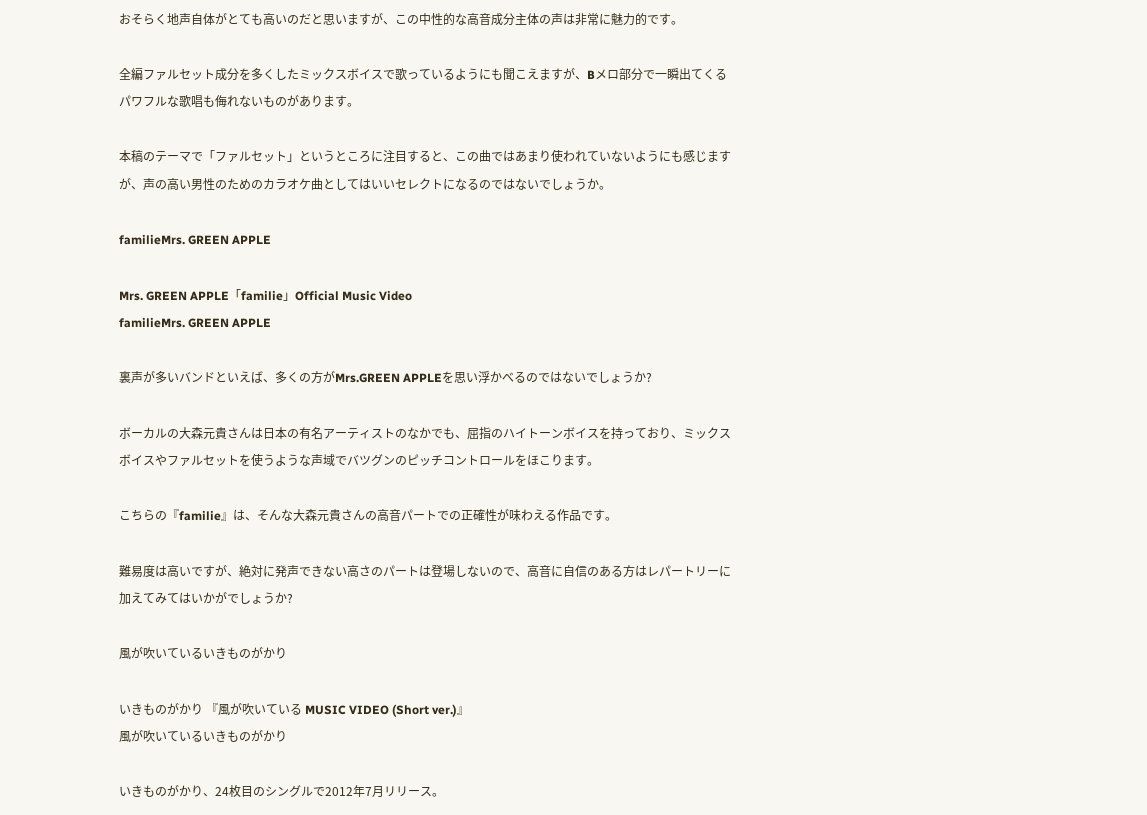おそらく地声自体がとても高いのだと思いますが、この中性的な高音成分主体の声は非常に魅力的です。

全編ファルセット成分を多くしたミックスボイスで歌っているようにも聞こえますが、Bメロ部分で一瞬出てくるパワフルな歌唱も侮れないものがあります。

本稿のテーマで「ファルセット」というところに注目すると、この曲ではあまり使われていないようにも感じますが、声の高い男性のためのカラオケ曲としてはいいセレクトになるのではないでしょうか。

familieMrs. GREEN APPLE

Mrs. GREEN APPLE「familie」Official Music Video
familieMrs. GREEN APPLE

裏声が多いバンドといえば、多くの方がMrs.GREEN APPLEを思い浮かべるのではないでしょうか?

ボーカルの大森元貴さんは日本の有名アーティストのなかでも、屈指のハイトーンボイスを持っており、ミックスボイスやファルセットを使うような声域でバツグンのピッチコントロールをほこります。

こちらの『familie』は、そんな大森元貴さんの高音パートでの正確性が味わえる作品です。

難易度は高いですが、絶対に発声できない高さのパートは登場しないので、高音に自信のある方はレパートリーに加えてみてはいかがでしょうか?

風が吹いているいきものがかり

いきものがかり 『風が吹いている MUSIC VIDEO (Short ver.)』
風が吹いているいきものがかり

いきものがかり、24枚目のシングルで2012年7月リリース。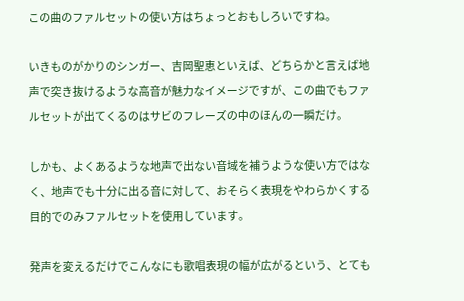この曲のファルセットの使い方はちょっとおもしろいですね。

いきものがかりのシンガー、吉岡聖恵といえば、どちらかと言えば地声で突き抜けるような高音が魅力なイメージですが、この曲でもファルセットが出てくるのはサビのフレーズの中のほんの一瞬だけ。

しかも、よくあるような地声で出ない音域を補うような使い方ではなく、地声でも十分に出る音に対して、おそらく表現をやわらかくする目的でのみファルセットを使用しています。

発声を変えるだけでこんなにも歌唱表現の幅が広がるという、とても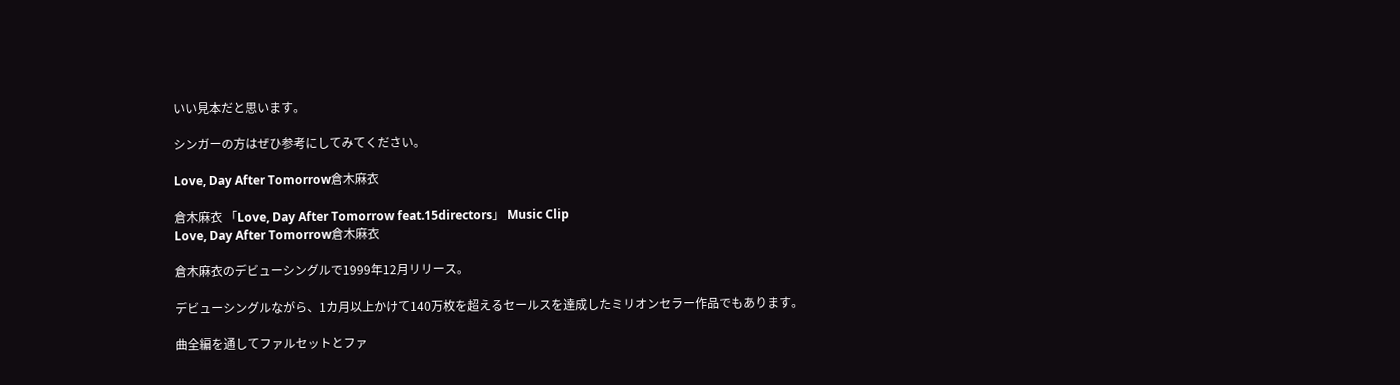いい見本だと思います。

シンガーの方はぜひ参考にしてみてください。

Love, Day After Tomorrow倉木麻衣

倉木麻衣 「Love, Day After Tomorrow feat.15directors」 Music Clip
Love, Day After Tomorrow倉木麻衣

倉木麻衣のデビューシングルで1999年12月リリース。

デビューシングルながら、1カ月以上かけて140万枚を超えるセールスを達成したミリオンセラー作品でもあります。

曲全編を通してファルセットとファ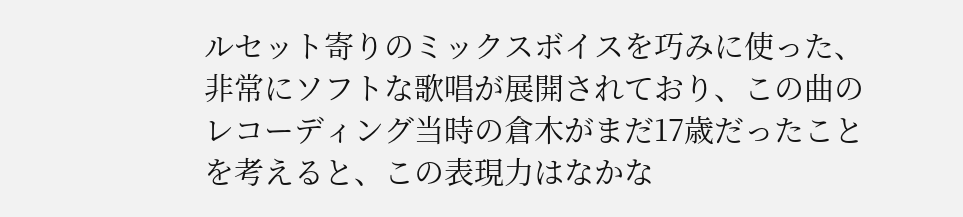ルセット寄りのミックスボイスを巧みに使った、非常にソフトな歌唱が展開されており、この曲のレコーディング当時の倉木がまだ17歳だったことを考えると、この表現力はなかな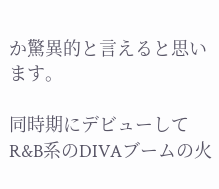か驚異的と言えると思います。

同時期にデビューしてR&B系のDIVAブームの火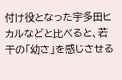付け役となった宇多田ヒカルなどと比べると、若干の「幼さ」を感じさせる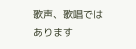歌声、歌唱ではあります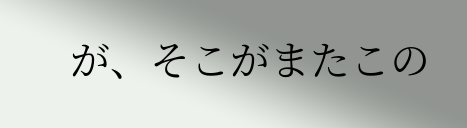が、そこがまたこの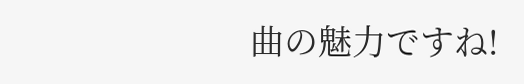曲の魅力ですね!